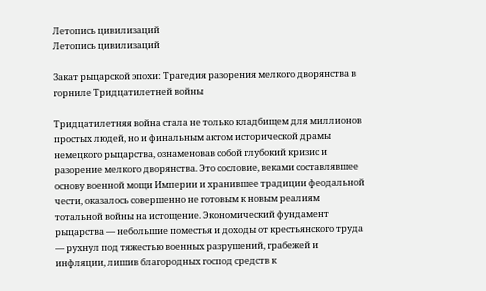Летопись цивилизаций
Летопись цивилизаций

Закат рыцарской эпохи: Трагедия разорения мелкого дворянства в горниле Тридцатилетней войны

Тридцатилетняя война стала не только кладбищем для миллионов простых людей, но и финальным актом исторической драмы немецкого рыцарства, ознаменовав собой глубокий кризис и разорение мелкого дворянства. Это сословие, веками составлявшее основу военной мощи Империи и хранившее традиции феодальной чести, оказалось совершенно не готовым к новым реалиям тотальной войны на истощение. Экономический фундамент рыцарства — небольшие поместья и доходы от крестьянского труда — рухнул под тяжестью военных разрушений, грабежей и инфляции, лишив благородных господ средств к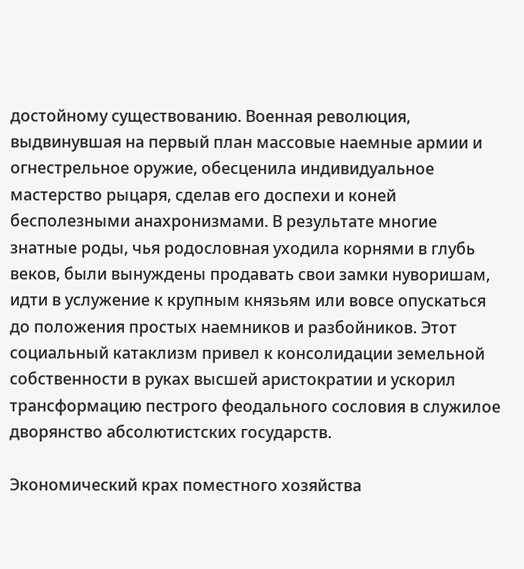достойному существованию. Военная революция, выдвинувшая на первый план массовые наемные армии и огнестрельное оружие, обесценила индивидуальное мастерство рыцаря, сделав его доспехи и коней бесполезными анахронизмами. В результате многие знатные роды, чья родословная уходила корнями в глубь веков, были вынуждены продавать свои замки нуворишам, идти в услужение к крупным князьям или вовсе опускаться до положения простых наемников и разбойников. Этот социальный катаклизм привел к консолидации земельной собственности в руках высшей аристократии и ускорил трансформацию пестрого феодального сословия в служилое дворянство абсолютистских государств.

Экономический крах поместного хозяйства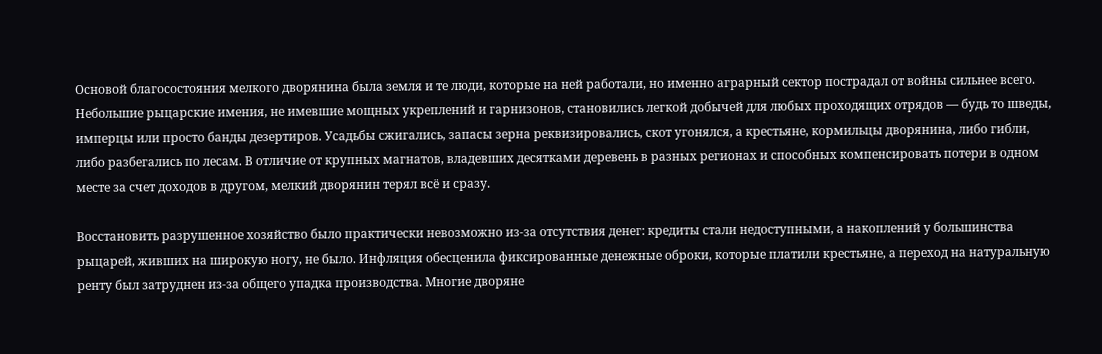Основой благосостояния мелкого дворянина была земля и те люди, которые на ней работали, но именно аграрный сектор пострадал от войны сильнее всего. Небольшие рыцарские имения, не имевшие мощных укреплений и гарнизонов, становились легкой добычей для любых проходящих отрядов — будь то шведы, имперцы или просто банды дезертиров. Усадьбы сжигались, запасы зерна реквизировались, скот угонялся, а крестьяне, кормильцы дворянина, либо гибли, либо разбегались по лесам. В отличие от крупных магнатов, владевших десятками деревень в разных регионах и способных компенсировать потери в одном месте за счет доходов в другом, мелкий дворянин терял всё и сразу.

Восстановить разрушенное хозяйство было практически невозможно из-за отсутствия денег: кредиты стали недоступными, а накоплений у большинства рыцарей, живших на широкую ногу, не было. Инфляция обесценила фиксированные денежные оброки, которые платили крестьяне, а переход на натуральную ренту был затруднен из-за общего упадка производства. Многие дворяне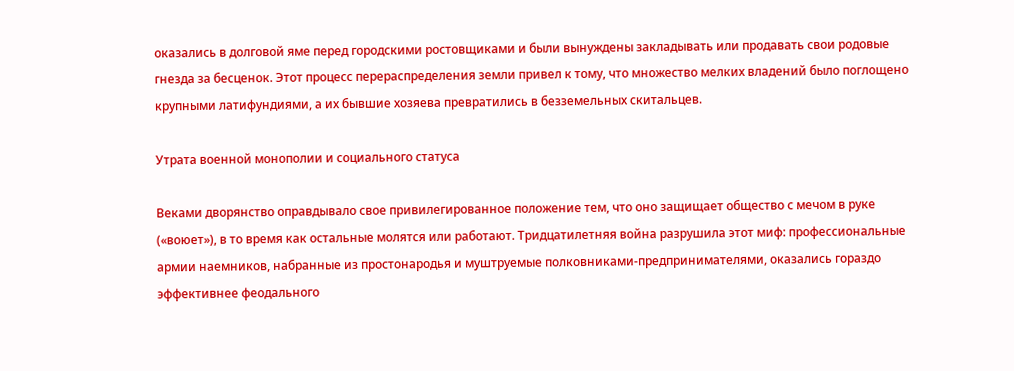оказались в долговой яме перед городскими ростовщиками и были вынуждены закладывать или продавать свои родовые гнезда за бесценок. Этот процесс перераспределения земли привел к тому, что множество мелких владений было поглощено крупными латифундиями, а их бывшие хозяева превратились в безземельных скитальцев.

Утрата военной монополии и социального статуса

Веками дворянство оправдывало свое привилегированное положение тем, что оно защищает общество с мечом в руке («воюет»), в то время как остальные молятся или работают. Тридцатилетняя война разрушила этот миф: профессиональные армии наемников, набранные из простонародья и муштруемые полковниками-предпринимателями, оказались гораздо эффективнее феодального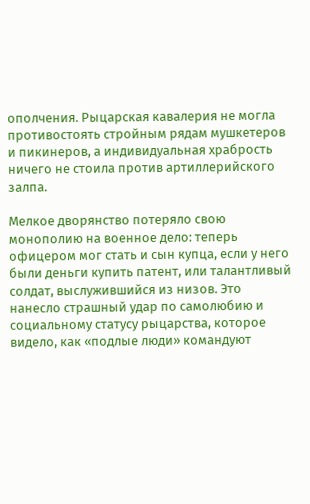ополчения. Рыцарская кавалерия не могла противостоять стройным рядам мушкетеров и пикинеров, а индивидуальная храбрость ничего не стоила против артиллерийского залпа.

Мелкое дворянство потеряло свою монополию на военное дело: теперь офицером мог стать и сын купца, если у него были деньги купить патент, или талантливый солдат, выслужившийся из низов. Это нанесло страшный удар по самолюбию и социальному статусу рыцарства, которое видело, как «подлые люди» командуют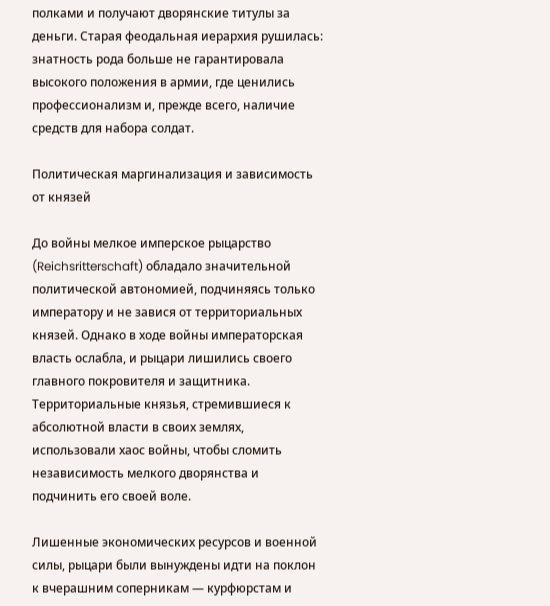полками и получают дворянские титулы за деньги. Старая феодальная иерархия рушилась: знатность рода больше не гарантировала высокого положения в армии, где ценились профессионализм и, прежде всего, наличие средств для набора солдат.

Политическая маргинализация и зависимость от князей

До войны мелкое имперское рыцарство (Reichsritterschaft) обладало значительной политической автономией, подчиняясь только императору и не завися от территориальных князей. Однако в ходе войны императорская власть ослабла, и рыцари лишились своего главного покровителя и защитника. Территориальные князья, стремившиеся к абсолютной власти в своих землях, использовали хаос войны, чтобы сломить независимость мелкого дворянства и подчинить его своей воле.

Лишенные экономических ресурсов и военной силы, рыцари были вынуждены идти на поклон к вчерашним соперникам — курфюрстам и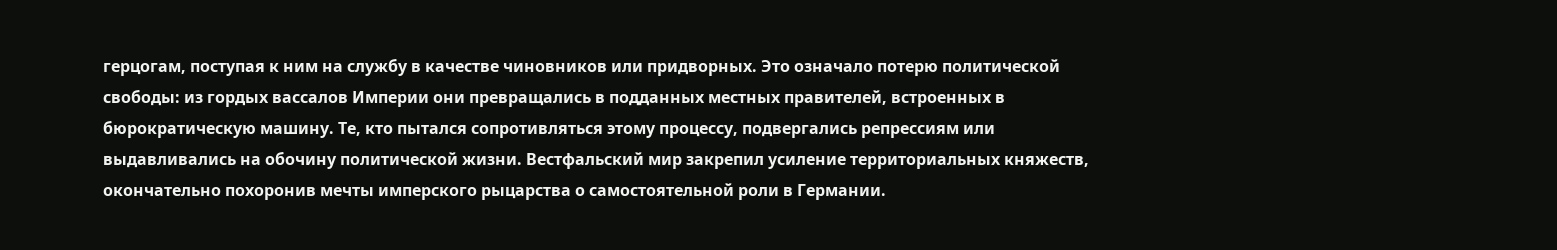герцогам, поступая к ним на службу в качестве чиновников или придворных. Это означало потерю политической свободы: из гордых вассалов Империи они превращались в подданных местных правителей, встроенных в бюрократическую машину. Те, кто пытался сопротивляться этому процессу, подвергались репрессиям или выдавливались на обочину политической жизни. Вестфальский мир закрепил усиление территориальных княжеств, окончательно похоронив мечты имперского рыцарства о самостоятельной роли в Германии.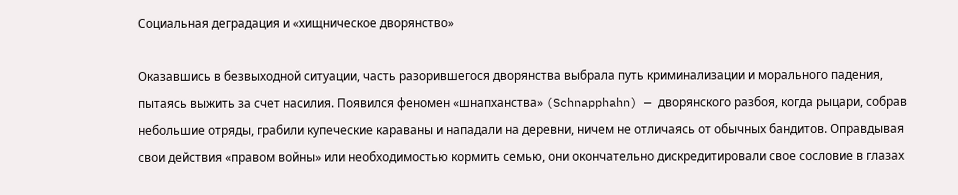Социальная деградация и «хищническое дворянство»

Оказавшись в безвыходной ситуации, часть разорившегося дворянства выбрала путь криминализации и морального падения, пытаясь выжить за счет насилия. Появился феномен «шнапханства» (Schnapphahn) — дворянского разбоя, когда рыцари, собрав небольшие отряды, грабили купеческие караваны и нападали на деревни, ничем не отличаясь от обычных бандитов. Оправдывая свои действия «правом войны» или необходимостью кормить семью, они окончательно дискредитировали свое сословие в глазах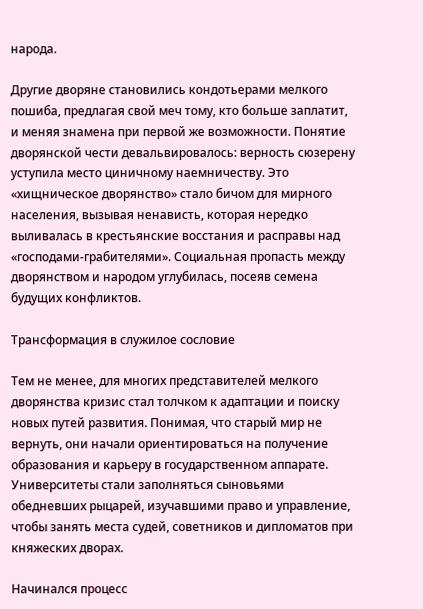народа.

Другие дворяне становились кондотьерами мелкого пошиба, предлагая свой меч тому, кто больше заплатит, и меняя знамена при первой же возможности. Понятие дворянской чести девальвировалось: верность сюзерену уступила место циничному наемничеству. Это «хищническое дворянство» стало бичом для мирного населения, вызывая ненависть, которая нередко выливалась в крестьянские восстания и расправы над «господами-грабителями». Социальная пропасть между дворянством и народом углубилась, посеяв семена будущих конфликтов.

Трансформация в служилое сословие

Тем не менее, для многих представителей мелкого дворянства кризис стал толчком к адаптации и поиску новых путей развития. Понимая, что старый мир не вернуть, они начали ориентироваться на получение образования и карьеру в государственном аппарате. Университеты стали заполняться сыновьями обедневших рыцарей, изучавшими право и управление, чтобы занять места судей, советников и дипломатов при княжеских дворах.

Начинался процесс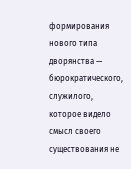формирования нового типа дворянства — бюрократического, служилого, которое видело смысл своего существования не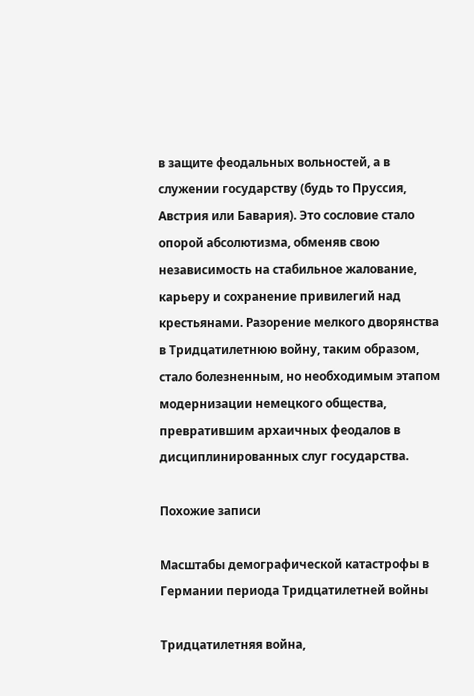в защите феодальных вольностей, а в служении государству (будь то Пруссия, Австрия или Бавария). Это сословие стало опорой абсолютизма, обменяв свою независимость на стабильное жалование, карьеру и сохранение привилегий над крестьянами. Разорение мелкого дворянства в Тридцатилетнюю войну, таким образом, стало болезненным, но необходимым этапом модернизации немецкого общества, превратившим архаичных феодалов в дисциплинированных слуг государства.

Похожие записи

Масштабы демографической катастрофы в Германии периода Тридцатилетней войны

Тридцатилетняя война,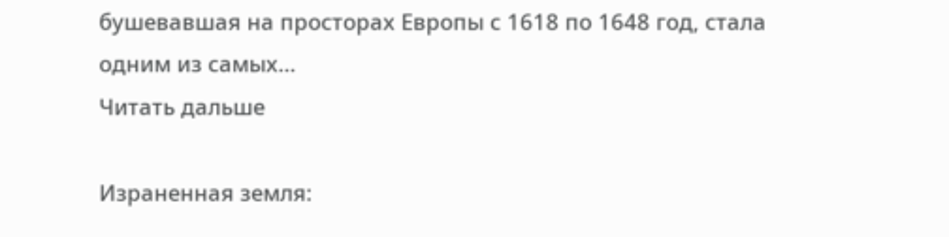бушевавшая на просторах Европы с 1618 по 1648 год, стала одним из самых…
Читать дальше

Израненная земля: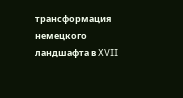трансформация немецкого ландшафта в XVII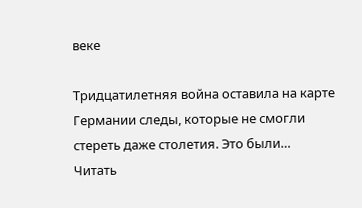веке

Тридцатилетняя война оставила на карте Германии следы, которые не смогли стереть даже столетия. Это были…
Читать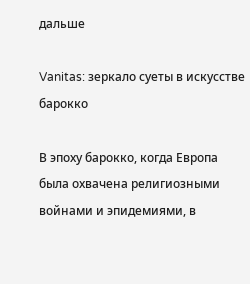дальше

Vanitas: зеркало суеты в искусстве барокко

В эпоху барокко, когда Европа была охвачена религиозными войнами и эпидемиями, в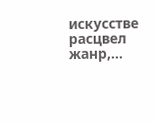искусстве расцвел жанр,…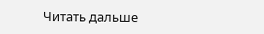Читать дальше